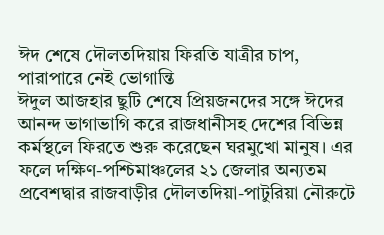ঈদ শেষে দৌলতদিয়ায় ফিরতি যাত্রীর চাপ, পারাপারে নেই ভোগান্তি
ঈদুল আজহার ছুটি শেষে প্রিয়জনদের সঙ্গে ঈদের আনন্দ ভাগাভাগি করে রাজধানীসহ দেশের বিভিন্ন কর্মস্থলে ফিরতে শুরু করেছেন ঘরমুখো মানুষ। এর ফলে দক্ষিণ-পশ্চিমাঞ্চলের ২১ জেলার অন্যতম প্রবেশদ্বার রাজবাড়ীর দৌলতদিয়া-পাটুরিয়া নৌরুটে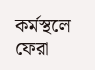কর্মস্থলে ফেরা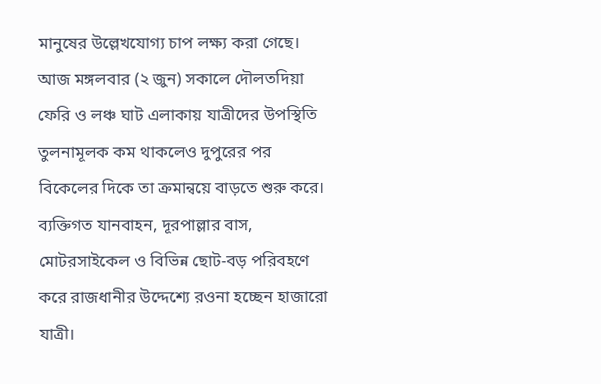মানুষের উল্লেখযোগ্য চাপ লক্ষ্য করা গেছে।
আজ মঙ্গলবার (২ জুন) সকালে দৌলতদিয়া ফেরি ও লঞ্চ ঘাট এলাকায় যাত্রীদের উপস্থিতি তুলনামূলক কম থাকলেও দুপুরের পর বিকেলের দিকে তা ক্রমান্বয়ে বাড়তে শুরু করে। ব্যক্তিগত যানবাহন, দূরপাল্লার বাস, মোটরসাইকেল ও বিভিন্ন ছোট-বড় পরিবহণে করে রাজধানীর উদ্দেশ্যে রওনা হচ্ছেন হাজারো যাত্রী।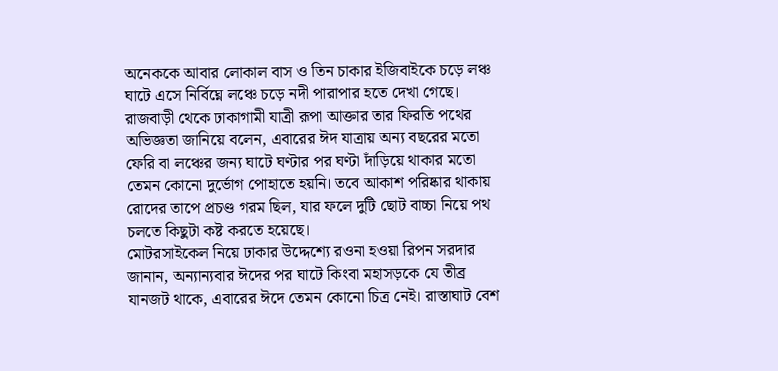অনেককে আবার লোকাল বাস ও তিন চাকার ইজিবাইকে চড়ে লঞ্চ ঘাটে এসে নির্বিঘ্নে লঞ্চে চড়ে নদী পারাপার হতে দেখা গেছে।
রাজবাড়ী থেকে ঢাকাগামী যাত্রী রূপা আক্তার তার ফিরতি পথের অভিজ্ঞতা জানিয়ে বলেন, এবারের ঈদ যাত্রায় অন্য বছরের মতো ফেরি বা লঞ্চের জন্য ঘাটে ঘণ্টার পর ঘণ্টা দাঁড়িয়ে থাকার মতো তেমন কোনো দুর্ভোগ পোহাতে হয়নি। তবে আকাশ পরিষ্কার থাকায় রোদের তাপে প্রচণ্ড গরম ছিল, যার ফলে দুটি ছোট বাচ্চা নিয়ে পথ চলতে কিছুটা কষ্ট করতে হয়েছে।
মোটরসাইকেল নিয়ে ঢাকার উদ্দেশ্যে রওনা হওয়া রিপন সরদার জানান, অন্যান্যবার ঈদের পর ঘাটে কিংবা মহাসড়কে যে তীব্র যানজট থাকে, এবারের ঈদে তেমন কোনো চিত্র নেই। রাস্তাঘাট বেশ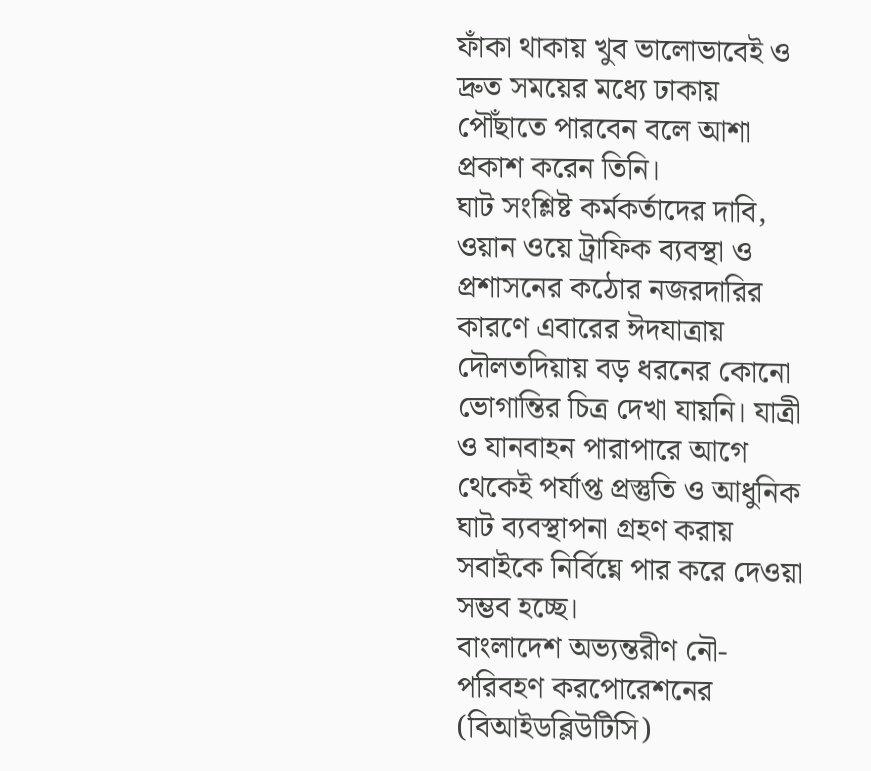ফাঁকা থাকায় খুব ভালোভাবেই ও দ্রুত সময়ের মধ্যে ঢাকায় পৌঁছাতে পারবেন বলে আশা প্রকাশ করেন তিনি।
ঘাট সংশ্লিষ্ট কর্মকর্তাদের দাবি, ওয়ান ওয়ে ট্রাফিক ব্যবস্থা ও প্রশাসনের কঠোর নজরদারির কারণে এবারের ঈদযাত্রায় দৌলতদিয়ায় বড় ধরনের কোনো ভোগান্তির চিত্র দেখা যায়নি। যাত্রী ও যানবাহন পারাপারে আগে থেকেই পর্যাপ্ত প্রস্তুতি ও আধুনিক ঘাট ব্যবস্থাপনা গ্রহণ করায় সবাইকে নির্বিঘ্নে পার করে দেওয়া সম্ভব হচ্ছে।
বাংলাদেশ অভ্যন্তরীণ নৌ-পরিবহণ করপোরেশনের (বিআইডব্লিউটিসি)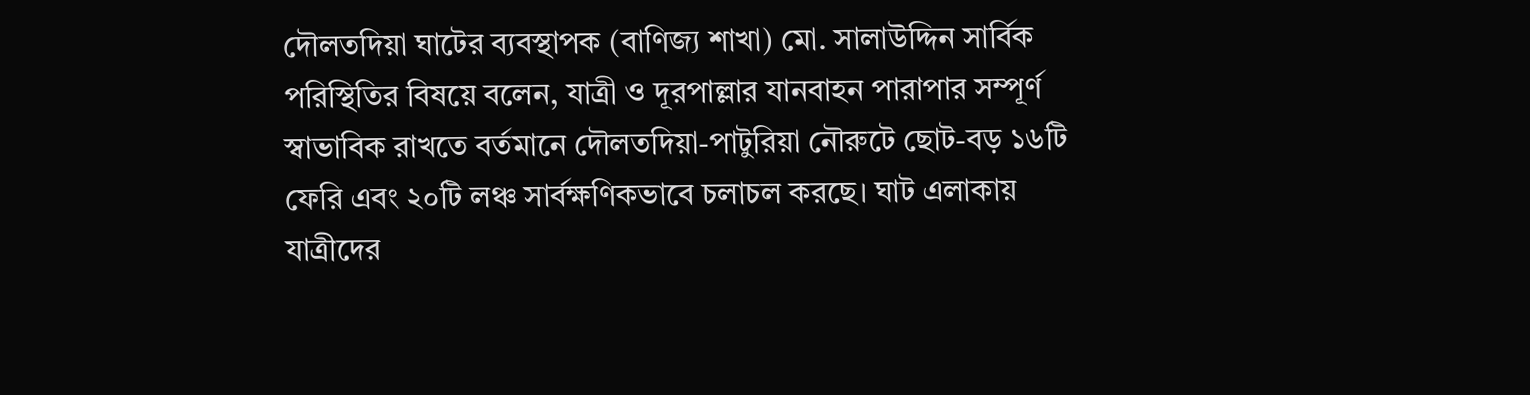দৌলতদিয়া ঘাটের ব্যবস্থাপক (বাণিজ্য শাখা) মো. সালাউদ্দিন সার্বিক পরিস্থিতির বিষয়ে বলেন, যাত্রী ও দূরপাল্লার যানবাহন পারাপার সম্পূর্ণ স্বাভাবিক রাখতে বর্তমানে দৌলতদিয়া-পাটুরিয়া নৌরুটে ছোট-বড় ১৬টি ফেরি এবং ২০টি লঞ্চ সার্বক্ষণিকভাবে চলাচল করছে। ঘাট এলাকায় যাত্রীদের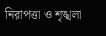নিরাপত্তা ও শৃঙ্খলা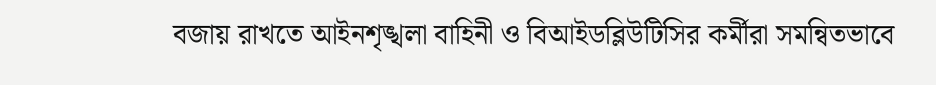বজায় রাখতে আইনশৃঙ্খলা বাহিনী ও বিআইডব্লিউটিসির কর্মীরা সমন্বিতভাবে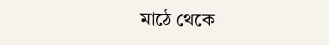মাঠে থেকে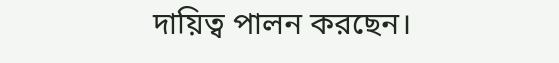দায়িত্ব পালন করছেন।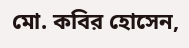মো. কবির হোসেন,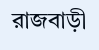রাজবাড়ী